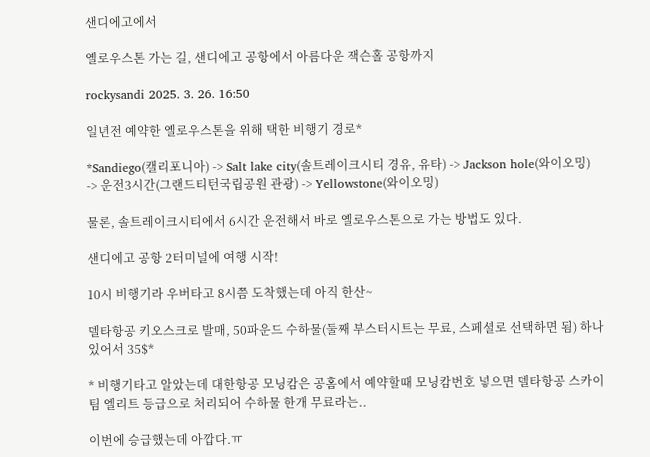샌디에고에서

옐로우스톤 가는 길, 샌디에고 공항에서 아름다운 잭슨홀 공항까지

rockysandi 2025. 3. 26. 16:50

일년전 예약한 옐로우스톤을 위해 택한 비행기 경로*

*Sandiego(캘리포니아) -> Salt lake city(솔트레이크시티 경유, 유타) -> Jackson hole(와이오밍) -> 운전3시간(그랜드티턴국립공원 관광) -> Yellowstone(와이오밍)

물론, 솔트레이크시티에서 6시간 운전해서 바로 옐로우스톤으로 가는 방법도 있다.

샌디에고 공항 2터미널에 여행 시작!

10시 비행기라 우버타고 8시쯤 도착했는데 아직 한산~

델타항공 키오스크로 발매, 50파운드 수하물(둘째 부스터시트는 무료, 스페셜로 선택하면 됨) 하나 있어서 35$*

* 비행기타고 알았는데 대한항공 모닝캄은 공홈에서 예약할때 모닝캄번호 넣으면 델타항공 스카이팀 엘리트 등급으로 처리되어 수하물 한개 무료라는..

이번에 승급했는데 아깝다.ㅠ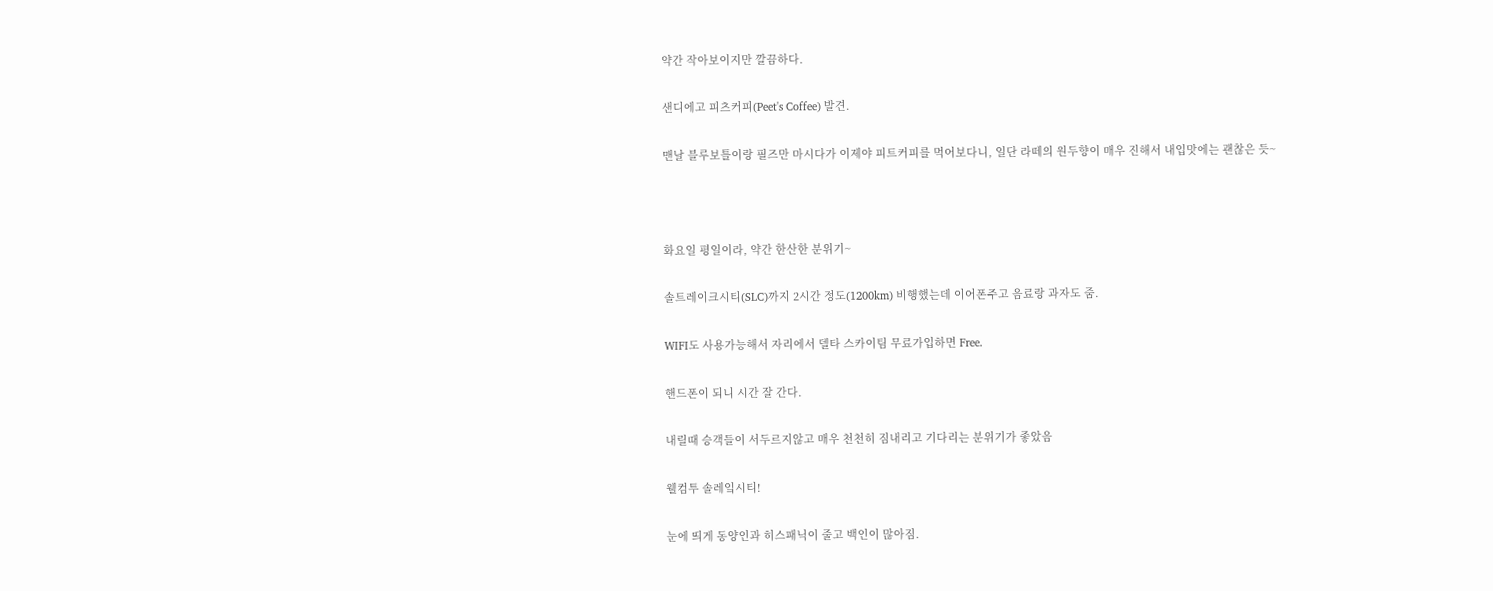약간 작아보이지만 깔끔하다.

샌디에고 피츠커피(Peet's Coffee) 발견.

맨날 블루보틀이랑 필즈만 마시다가 이제야 피트커피를 먹어보다니, 일단 라떼의 원두향이 매우 진해서 내입맛에는 괜찮은 듯~



화요일 평일이라, 약간 한산한 분위기~

솔트레이크시티(SLC)까지 2시간 정도(1200km) 비행했는데 이어폰주고 음료랑 과자도 줌.

WIFI도 사용가능해서 자리에서 델타 스카이팀 무료가입하면 Free.

핸드폰이 되니 시간 잘 간다.

내릴때 승객들이 서두르지않고 매우 천천히 짐내리고 기다리는 분위기가 좋았음

웰컴투 솔레잌시티!

눈에 띄게 동양인과 히스패닉이 줄고 백인이 많아짐.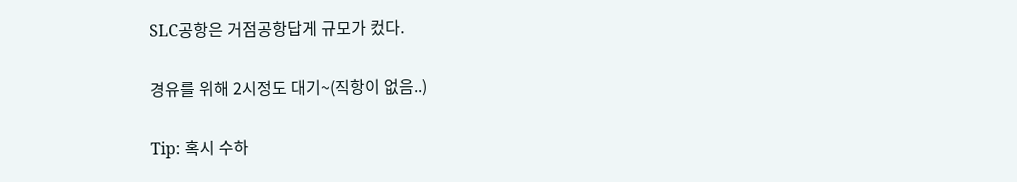SLC공항은 거점공항답게 규모가 컸다.

경유를 위해 2시정도 대기~(직항이 없음..)

Tip: 혹시 수하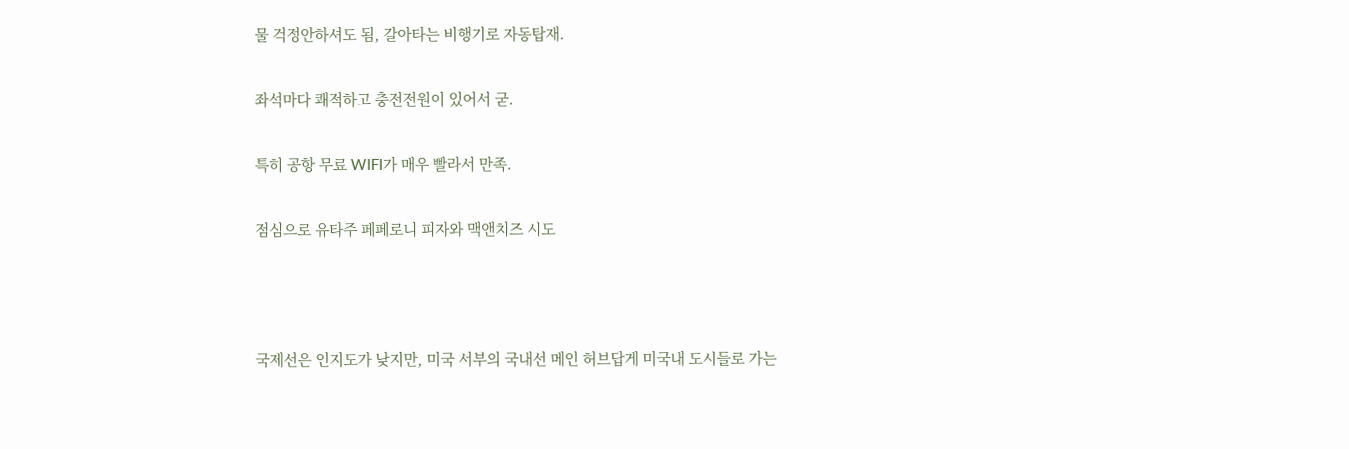물 걱정안하셔도 됨, 갈아타는 비행기로 자동탑재.

좌석마다 쾌적하고 충전전원이 있어서 굳.

특히 공항 무료 WIFI가 매우 빨라서 만족.

점심으로 유타주 페페로니 피자와 맥앤치즈 시도



국제선은 인지도가 낮지만, 미국 서부의 국내선 메인 허브답게 미국내 도시들로 가는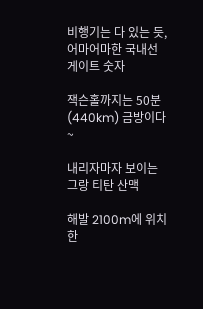비행기는 다 있는 듯, 어마어마한 국내선 게이트 숫자

잭슨홀까지는 50분(440km) 금방이다~

내리자마자 보이는 그랑 티탄 산맥

해발 2100m에 위치한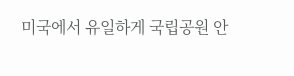미국에서 유일하게 국립공원 안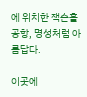에 위치한 잭슨홀 공항, 명성처럼 아름답다.

이곳에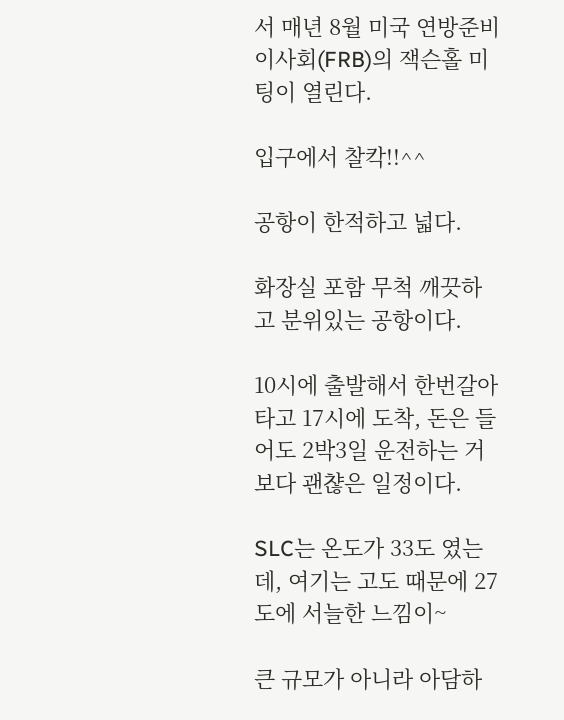서 매년 8월 미국 연방준비이사회(FRB)의 잭슨홀 미팅이 열린다.

입구에서 찰칵!!^^

공항이 한적하고 넓다.

화장실 포함 무척 깨끗하고 분위있는 공항이다.

10시에 출발해서 한번갈아타고 17시에 도착, 돈은 들어도 2박3일 운전하는 거보다 괜챦은 일정이다.

SLC는 온도가 33도 였는데, 여기는 고도 때문에 27도에 서늘한 느낌이~

큰 규모가 아니라 아담하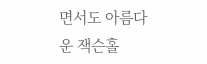면서도 아름다운 잭슨홀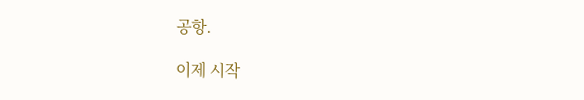공항.

이제 시작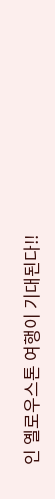인 옐로우스톤 여행이 기대된다!!